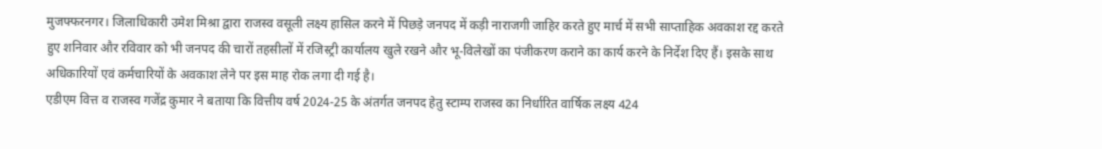मुजफ्फरनगर। जिलाधिकारी उमेश मिश्रा द्वारा राजस्व वसूली लक्ष्य हासिल करने में पिछड़े जनपद में कड़ी नाराजगी जाहिर करते हुए मार्च में सभी साप्ताहिक अवकाश रद्द करते हुए शनिवार और रविवार को भी जनपद की चारों तहसीलों में रजिस्ट्री कार्यालय खुले रखने और भू-विलेखों का पंजीकरण कराने का कार्य करने के निर्देश दिए हैं। इसके साथ अधिकारियों एवं कर्मचारियों के अवकाश लेने पर इस माह रोक लगा दी गई है।
एडीएम वित्त व राजस्व गजेंद्र कुमार ने बताया कि वित्तीय वर्ष 2024-25 के अंतर्गत जनपद हेतु स्टाम्प राजस्व का निर्धारित वार्षिक लक्ष्य 424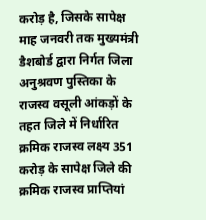करोड़ है, जिसके सापेक्ष माह जनवरी तक मुख्यमंत्री डैशबोर्ड द्वारा निर्गत जिला अनुश्रवण पुस्तिका के राजस्व वसूली आंकड़ों के तहत जिले में निर्धारित क्रमिक राजस्व लक्ष्य 351 करोड़ के सापेक्ष जिले की क्रमिक राजस्व प्राप्तियां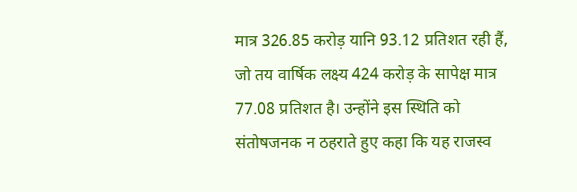मात्र 326.85 करोड़ यानि 93.12 प्रतिशत रही हैं, जो तय वार्षिक लक्ष्य 424 करोड़ के सापेक्ष मात्र 77.08 प्रतिशत है। उन्होंने इस स्थिति को संतोषजनक न ठहराते हुए कहा कि यह राजस्व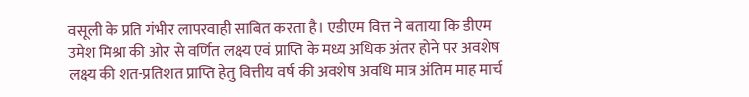वसूली के प्रति गंभीर लापरवाही साबित करता है। एडीएम वित्त ने बताया कि डीएम उमेश मिश्रा की ओर से वर्णित लक्ष्य एवं प्राप्ति के मध्य अधिक अंतर होने पर अवशेष लक्ष्य की शत-प्रतिशत प्राप्ति हेतु वित्तीय वर्ष की अवशेष अवधि मात्र अंतिम माह मार्च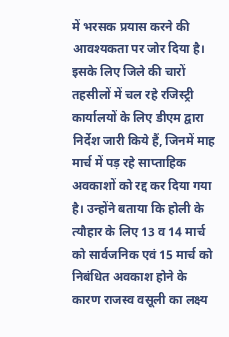में भरसक प्रयास करने की आवश्यकता पर जोर दिया है। इसके लिए जिले की चारों तहसीलों में चल रहे रजिस्ट्री कार्यालयों के लिए डीएम द्वारा निर्देश जारी किये हैं, जिनमें माह मार्च में पड़ रहे साप्ताहिक अवकाशों को रद्द कर दिया गया है। उन्होंने बताया कि होली के त्यौहार के लिए 13 व 14 मार्च को सार्वजनिक एवं 15 मार्च को निबंधित अवकाश होने के कारण राजस्व वसूली का लक्ष्य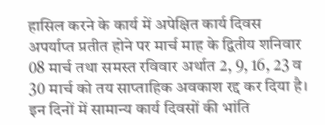हासिल करने के कार्य में अपेक्षित कार्य दिवस अपर्याप्त प्रतीत होने पर मार्च माह के द्वितीय शनिवार 08 मार्च तथा समस्त रविवार अर्थात 2, 9, 16, 23 व 30 मार्च को तय साप्ताहिक अवकाश रद्द कर दिया है। इन दिनों में सामान्य कार्य दिवसों की भांति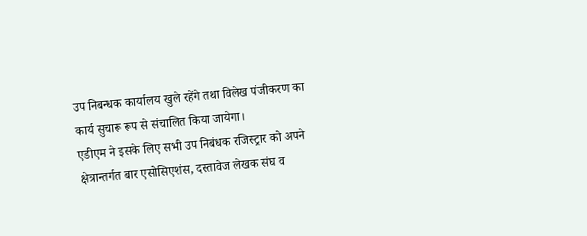उप निबन्धक कार्यालय खुले रहेंगे तथा विलेख पंजीकरण का कार्य सुचारू रूप से संचालित किया जायेगा।
एडीएम ने इसके लिए सभी उप निबंधक रजिस्ट्रार को अपने क्षेत्रान्तर्गत बार एसोसिएशंस, दस्तावेज लेखक संघ व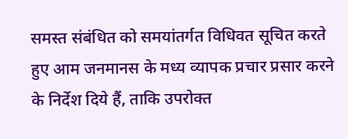समस्त संबंधित को समयांतर्गत विधिवत सूचित करते हुए आम जनमानस के मध्य व्यापक प्रचार प्रसार करने के निर्देश दिये हैं, ताकि उपरोक्त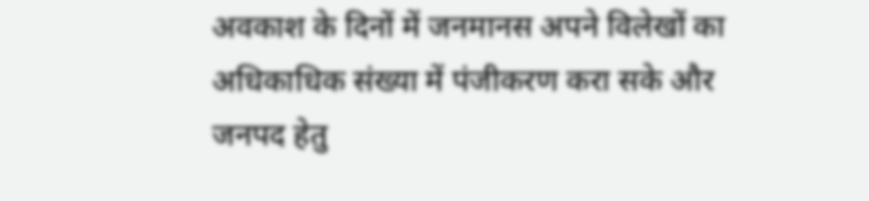अवकाश के दिनों में जनमानस अपने विलेखों का अधिकाधिक संख्या में पंजीकरण करा सके और जनपद हेतु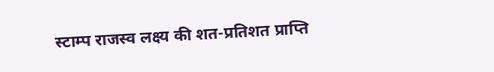स्टाम्प राजस्व लक्ष्य की शत-प्रतिशत प्राप्ति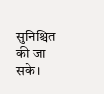सुनिश्चित की जा सके।